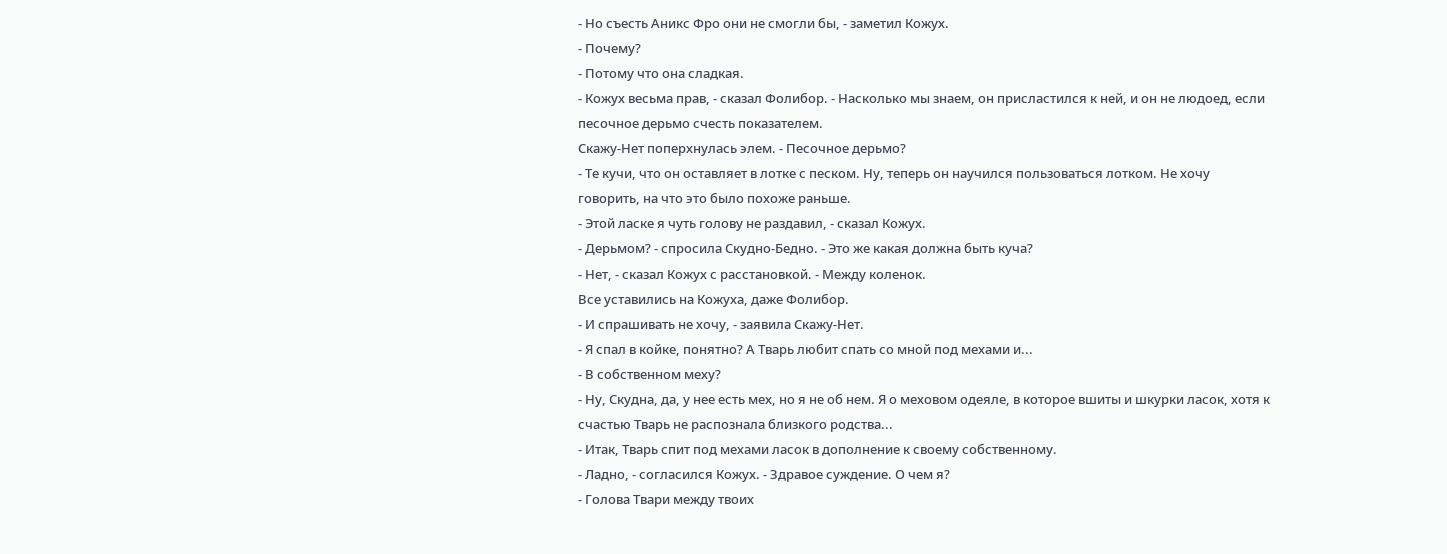- Но съесть Аникс Фро они не смогли бы, - заметил Кожух.
- Почему?
- Потому что она сладкая.
- Кожух весьма прав, - сказал Фолибор. - Насколько мы знаем, он присластился к ней, и он не людоед, если песочное дерьмо счесть показателем.
Скажу-Нет поперхнулась элем. - Песочное дерьмо?
- Те кучи, что он оставляет в лотке с песком. Ну, теперь он научился пользоваться лотком. Не хочу говорить, на что это было похоже раньше.
- Этой ласке я чуть голову не раздавил, - сказал Кожух.
- Дерьмом? - спросила Скудно-Бедно. - Это же какая должна быть куча?
- Нет, - сказал Кожух с расстановкой. - Между коленок.
Все уставились на Кожуха, даже Фолибор.
- И спрашивать не хочу, - заявила Скажу-Нет.
- Я спал в койке, понятно? А Тварь любит спать со мной под мехами и...
- В собственном меху?
- Ну, Скудна, да, у нее есть мех, но я не об нем. Я о меховом одеяле, в которое вшиты и шкурки ласок, хотя к счастью Тварь не распознала близкого родства...
- Итак, Тварь спит под мехами ласок в дополнение к своему собственному.
- Ладно, - согласился Кожух. - Здравое суждение. О чем я?
- Голова Твари между твоих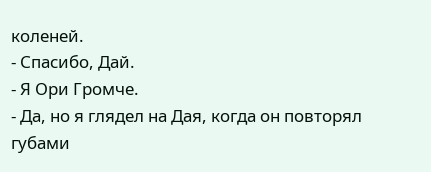коленей.
- Спасибо, Дай.
- Я Ори Громче.
- Да, но я глядел на Дая, когда он повторял губами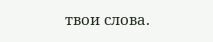твои слова.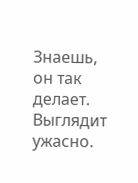Знаешь, он так делает. Выглядит ужасно.